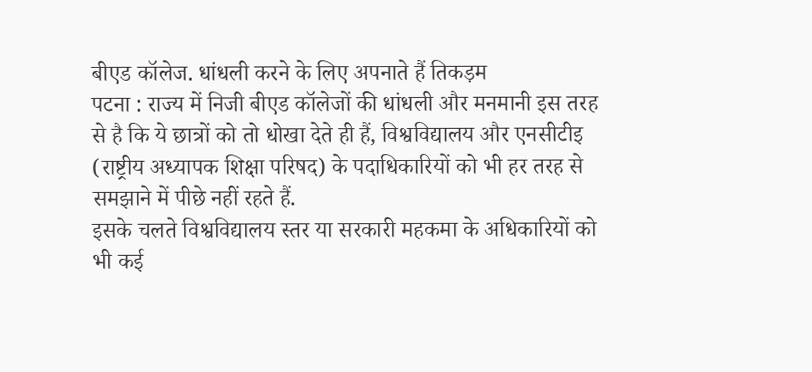बीएड कॉलेज. धांधली करने के लिए अपनाते हैं तिकड़म
पटना : राज्य में निजी बीएड कॉलेजों की धांधली और मनमानी इस तरह से है कि ये छात्रों को तो धोखा देते ही हैं, विश्वविद्यालय और एनसीटीइ (राष्ट्रीय अध्यापक शिक्षा परिषद) के पदाधिकारियों को भी हर तरह से समझाने में पीछे नहीं रहते हैं.
इसके चलते विश्वविद्यालय स्तर या सरकारी महकमा के अधिकारियों को भी कई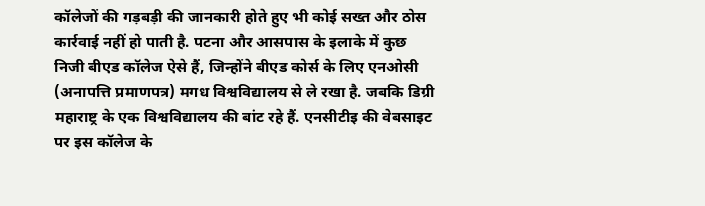कॉलेजों की गड़बड़ी की जानकारी होते हुए भी कोई सख्त और ठोस कार्रवाई नहीं हो पाती है. पटना और आसपास के इलाके में कुछ निजी बीएड कॉलेज ऐसे हैं, जिन्होंने बीएड कोर्स के लिए एनओसी (अनापत्ति प्रमाणपत्र) मगध विश्वविद्यालय से ले रखा है. जबकि डिग्री महाराष्ट्र के एक विश्वविद्यालय की बांट रहे हैं. एनसीटीइ की वेबसाइट पर इस कॉलेज के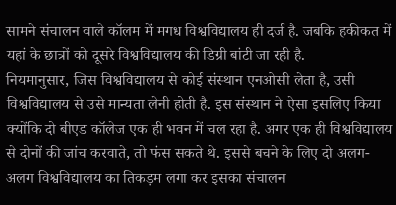सामने संचालन वाले कॉलम में मगध विश्वविद्यालय ही दर्ज है. जबकि हकीकत में यहां के छात्रों को दूसरे विश्वविद्यालय की डिग्री बांटी जा रही है.
नियमानुसार, जिस विश्वविद्यालय से कोई संस्थान एनओसी लेता है, उसी विश्वविद्यालय से उसे मान्यता लेनी होती है. इस संस्थान ने ऐसा इसलिए किया क्योंकि दो बीएड कॉलेज एक ही भवन में चल रहा है. अगर एक ही विश्वविद्यालय से दोनों की जांच करवाते, तो फंस सकते थे. इससे बचने के लिए दो अलग-अलग विश्वविद्यालय का तिकड़म लगा कर इसका संचालन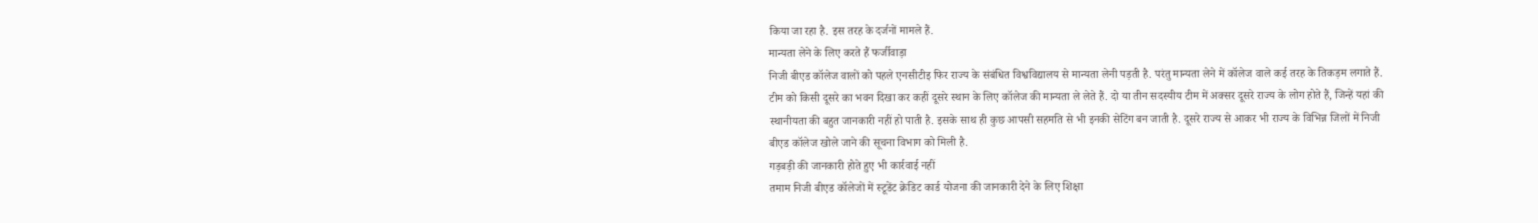किया जा रहा है. इस तरह के दर्जनों मामले हैं.
मान्यता लेने के लिए करते हैं फर्जीवाड़ा
निजी बीएड कॉलेज वालों को पहले एनसीटीइ फिर राज्य के संबंधित विश्वविद्यालय से मान्यता लेनी पड़ती है. परंतु मान्यता लेने में कॉलेज वाले कई तरह के तिकड़म लगाते हैं. टीम को किसी दूसरे का भवन दिखा कर कहीं दूसरे स्थान के लिए कॉलेज की मान्यता ले लेते हैं. दो या तीन सदस्यीय टीम में अक्सर दूसरे राज्य के लोग होते हैं, जिन्हें यहां की स्थानीयता की बहुत जानकारी नहीं हो पाती है. इसके साथ ही कुछ आपसी सहमति से भी इनकी सेटिंग बन जाती है. दूसरे राज्य से आकर भी राज्य के विभिन्न जिलों में निजी बीएड कॉलेज खोले जाने की सूचना विभाग को मिली है.
गड़बड़ी की जानकारी होते हुए भी कार्रवाई नहीं
तमाम निजी बीएड कॉलेजों में स्टूडेंट क्रेडिट कार्ड योजना की जानकारी देने के लिए शिक्षा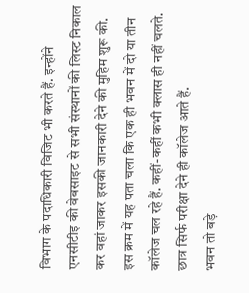विभाग के पदाधिकारी विजिट भी करते हैं. इन्होंने एनसीटीइ की वेबसाइट से सभी संस्थानों की लिस्ट निकाल कर वहां जाकर इसकी जानकारी देने की मुहिम शुरू की. इस क्रम में यह पता चला कि एक ही भवन में दो या तीन कॉलेज चल रहे हैं. कहीं-कहीं कभी क्लास ही नहीं चलते. छात्र सिर्फ परीक्षा देने ही कॉलेज आते हैं.
भवन तो बड़े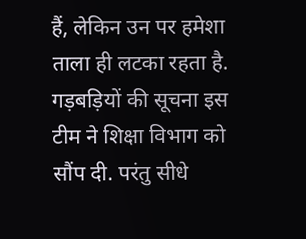हैं, लेकिन उन पर हमेशा ताला ही लटका रहता है. गड़बड़ियों की सूचना इस टीम ने शिक्षा विभाग को सौंप दी. परंतु सीधे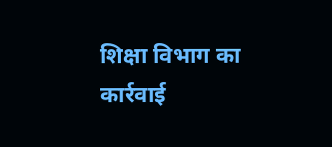शिक्षा विभाग का कार्रवाई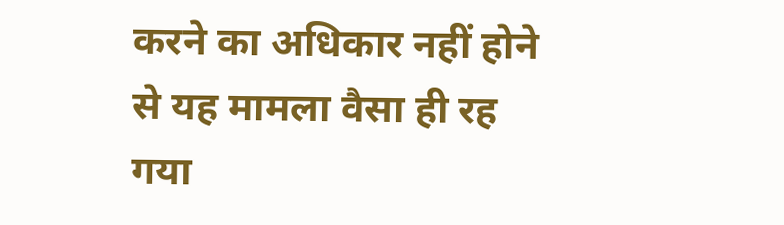करने का अधिकार नहीं होने से यह मामला वैसा ही रह गया